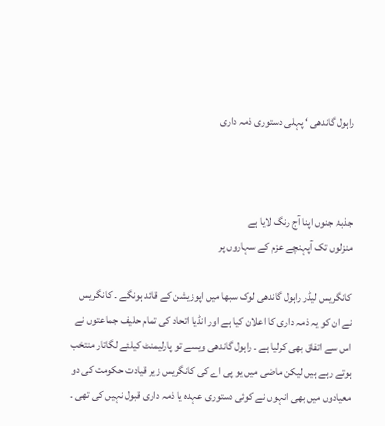راہول گاندھی ‘ پہلی دستوری ذمہ داری



جذبۂ جنوں اپنا آج رنگ لایا ہے
منزلوں تک آپہنچے عزم کے سہاروں پر

کانگریس لیڈر راہول گاندھی لوک سبھا میں اپوزیشن کے قائد ہونگے ۔ کانگریس نے ان کو یہ ذمہ داری کا اعلان کیا ہے اور انڈیا اتحاد کی تمام حلیف جماعتوں نے اس سے اتفاق بھی کرلیا ہے ۔ راہول گاندھی ویسے تو پارلیمنٹ کیلئے لگاتار منتخب ہوتے رہے ہیں لیکن ماضی میں یو پی اے کی کانگریس زیر قیادت حکومت کی دو معیادوں میں بھی انہوں نے کوئی دستوری عہدہ یا ذمہ داری قبول نہیں کی تھی ۔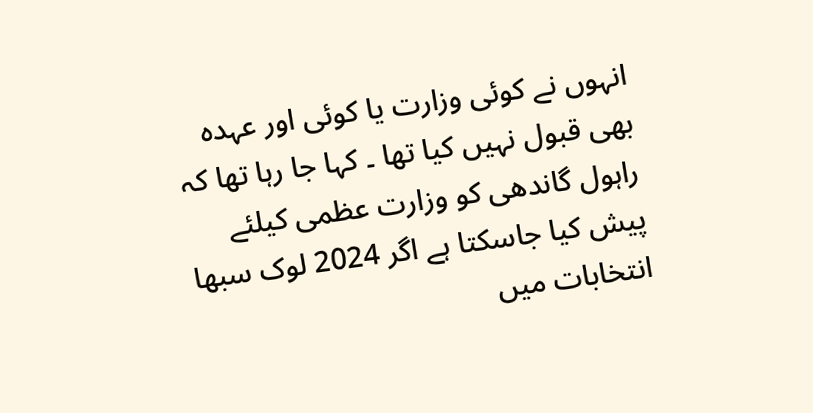انہوں نے کوئی وزارت یا کوئی اور عہدہ بھی قبول نہیں کیا تھا ۔ کہا جا رہا تھا کہ راہول گاندھی کو وزارت عظمی کیلئے پیش کیا جاسکتا ہے اگر 2024 لوک سبھا انتخابات میں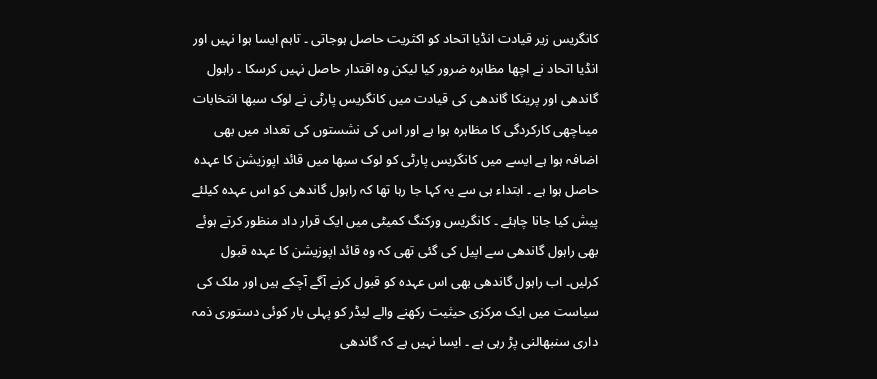کانگریس زیر قیادت انڈیا اتحاد کو اکثریت حاصل ہوجاتی ۔ تاہم ایسا ہوا نہیں اور انڈیا اتحاد نے اچھا مظاہرہ ضرور کیا لیکن وہ اقتدار حاصل نہیں کرسکا ۔ راہول گاندھی اور پرینکا گاندھی کی قیادت میں کانگریس پارٹی نے لوک سبھا انتخابات میںاچھی کارکردگی کا مظاہرہ ہوا ہے اور اس کی نشستوں کی تعداد میں بھی اضافہ ہوا ہے ایسے میں کانگریس پارٹی کو لوک سبھا میں قائد اپوزیشن کا عہدہ حاصل ہوا ہے ۔ ابتداء ہی سے یہ کہا جا رہا تھا کہ راہول گاندھی کو اس عہدہ کیلئے پیش کیا جانا چاہئے ۔ کانگریس ورکنگ کمیٹی میں ایک قرار داد منظور کرتے ہوئے بھی راہول گاندھی سے اپیل کی گئی تھی کہ وہ قائد اپوزیشن کا عہدہ قبول کرلیں۔ اب راہول گاندھی بھی اس عہدہ کو قبول کرنے آگے آچکے ہیں اور ملک کی سیاست میں ایک مرکزی حیثیت رکھنے والے لیڈر کو پہلی بار کوئی دستوری ذمہ داری سنبھالنی پڑ رہی ہے ۔ ایسا نہیں ہے کہ گاندھی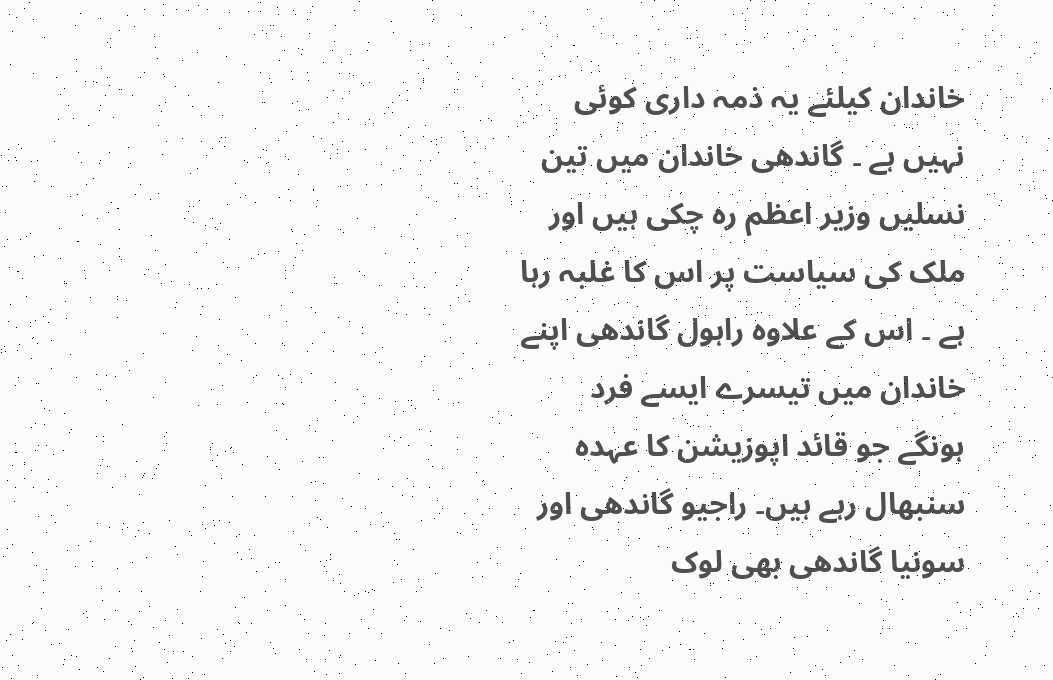خاندان کیلئے یہ ذمہ داری کوئی نہیں ہے ۔ گاندھی خاندان میں تین نسلیں وزیر اعظم رہ چکی ہیں اور ملک کی سیاست پر اس کا غلبہ رہا ہے ۔ اس کے علاوہ راہول گاندھی اپنے خاندان میں تیسرے ایسے فرد ہونگے جو قائد اپوزیشن کا عہدہ سنبھال رہے ہیں۔ راجیو گاندھی اور سونیا گاندھی بھی لوک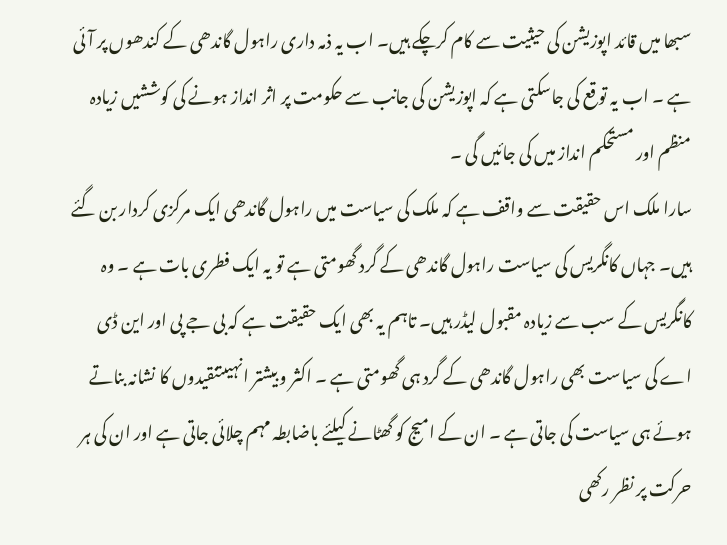سبھا میں قائد اپوزیشن کی حیثیت سے کام کرچکے ہیں۔ اب یہ ذمہ داری راہول گاندھی کے کندھوں پر آئی ہے ۔ اب یہ توقع کی جاسکتی ہے کہ اپوزیشن کی جانب سے حکومت پر اثر انداز ہونے کی کوششیں زیادہ منظم اور مستحکم انداز میں کی جائیں گی ۔
سارا ملک اس حقیقت سے واقف ہے کہ ملک کی سیاست میں راہول گاندھی ایک مرکزی کردار بن گئے ہیں۔ جہاں کانگریس کی سیاست راہول گاندھی کے گرد گھومتی ہے تو یہ ایک فطری بات ہے ۔ وہ کانگریس کے سب سے زیادہ مقبول لیڈر ہیں۔ تاہم یہ بھی ایک حقیقت ہے کہ بی جے پی اور این ڈی اے کی سیاست بھی راہول گاندھی کے گرد ہی گھومتی ہے ۔ اکثر و بیشتر انہیںتنقیدوں کا نشانہ بناتے ہوئے ہی سیاست کی جاتی ہے ۔ ان کے امیج کو گھٹانے کیلئے باضابطہ مہم چلائی جاتی ہے اور ان کی ہر حرکت پر نظر رکھی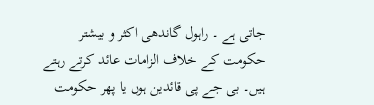جاتی ہے ۔ راہول گاندھی اکثر و بیشتر حکومت کے خلاف الزامات عائد کرتے رہتے ہیں۔ بی جے پی قائدین ہوں یا پھر حکومت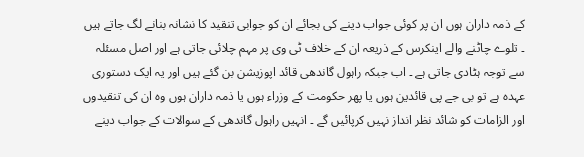کے ذمہ داران ہوں ان پر کوئی جواب دینے کی بجائے ان کو جوابی تنقید کا نشانہ بنانے لگ جاتے ہیں ۔ تلوے چاٹنے والے اینکرس کے ذریعہ ان کے خلاف ٹی وی پر مہم چلائی جاتی ہے اور اصل مسئلہ سے توجہ ہٹادی جاتی ہے ۔ اب جبکہ راہول گاندھی قائد اپوزیشن بن گئے ہیں اور یہ ایک دستوری عہدہ ہے تو بی جے پی قائدین ہوں یا پھر حکومت کے وزراء ہوں یا ذمہ داران ہوں وہ ان کی تنقیدوں اور الزامات کو شائد نظر انداز نہیں کرپائیں گے ۔ انہیں راہول گاندھی کے سوالات کے جواب دینے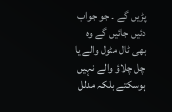پڑیں گے ۔ جو جواب دئیں جائیں گے وہ بھی ٹال مٹول والے یا چل چلاؤ والے نہیں ہوسکتے بلکہ مدلل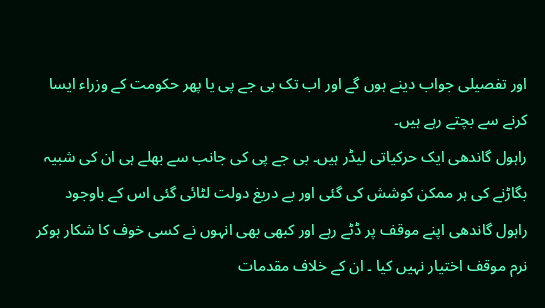اور تفصیلی جواب دینے ہوں گے اور اب تک بی جے پی یا پھر حکومت کے وزراء ایسا کرنے سے بچتے رہے ہیں۔
راہول گاندھی ایک حرکیاتی لیڈر ہیں۔ بی جے پی کی جانب سے بھلے ہی ان کی شبیہ بگاڑنے کی ہر ممکن کوشش کی گئی اور بے دریغ دولت لٹائی گئی اس کے باوجود راہول گاندھی اپنے موقف پر ڈٹے رہے اور کبھی بھی انہوں نے کسی خوف کا شکار ہوکر نرم موقف اختیار نہیں کیا ۔ ان کے خلاف مقدمات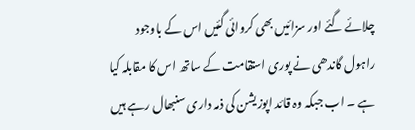چلائے گئے اور سزائیں بھی کروائی گئیں اس کے باوجود راہول گاندھی نے پوری استقامت کے ساتھ اس کا مقابلہ کیا ہے ۔ اب جبکہ وہ قائد اپوزیشن کی ذمہ داری سنبھال رہے ہیں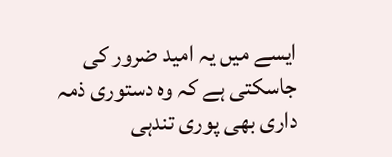ایسے میں یہ امید ضرور کی جاسکتی ہے کہ وہ دستوری ذمہ داری بھی پوری تندہی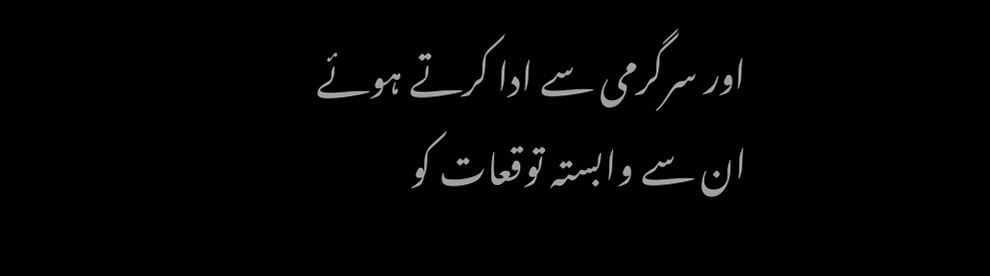اور سرگرمی سے ادا کرتے ہوئے ان سے وابستہ توقعات کو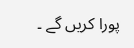پورا کریں گے ۔